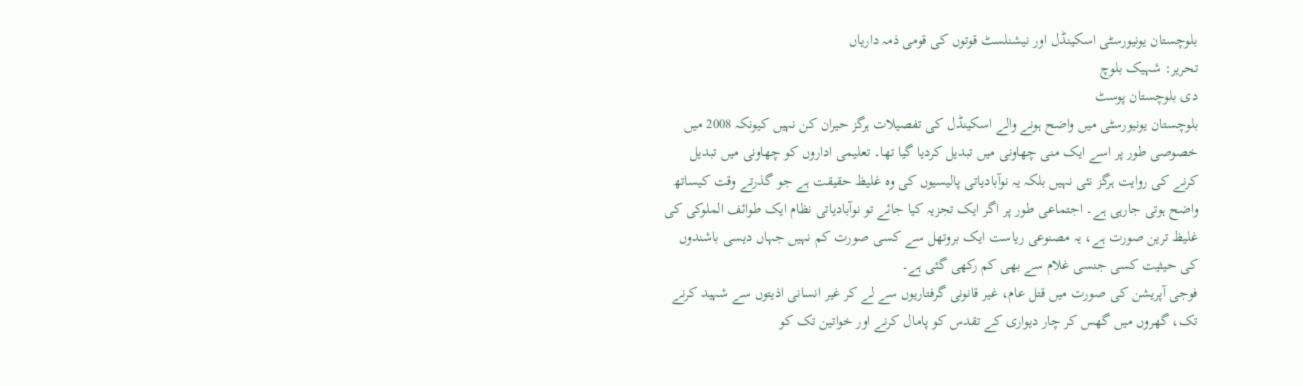بلوچستان یونیورسٹی اسکینڈل اور نیشنلسٹ قوتوں کی قومی ذمہ داریاں
تحریر: شہیک بلوچ
دی بلوچستان پوسٹ
بلوچستان یونیورسٹی میں واضح ہونے والے اسکینڈل کی تفصیلات ہرگز حیران کن نہیں کیونکہ 2008 میں خصوصی طور پر اسے ایک منی چھاونی میں تبدیل کردیا گیا تھا۔ تعلیمی اداروں کو چھاونی میں تبدیل کرنے کی روایت ہرگز نئی نہیں بلکہ یہ نوآبادیاتی پالیسیوں کی وہ غلیظ حقیقت ہے جو گذرتے وقت کیساتھ واضح ہوتی جارہی ہے۔ اجتماعی طور پر اگر ایک تجزیہ کیا جائے تو نوآبادیاتی نظام ایک طوائف الملوکی کی غلیظ ترین صورت ہے، یہ مصنوعی ریاست ایک بروتھل سے کسی صورت کم نہیں جہاں دیسی باشندوں کی حیثیت کسی جنسی غلام سے بھی کم رکھی گئی ہے۔
فوجی آپریشن کی صورت میں قتل عام، غیر قانونی گرفتاریوں سے لے کر غیر انسانی اذیتوں سے شہید کرنے تک، گھروں میں گھس کر چار دیواری کے تقدس کو پامال کرنے اور خواتین تک کو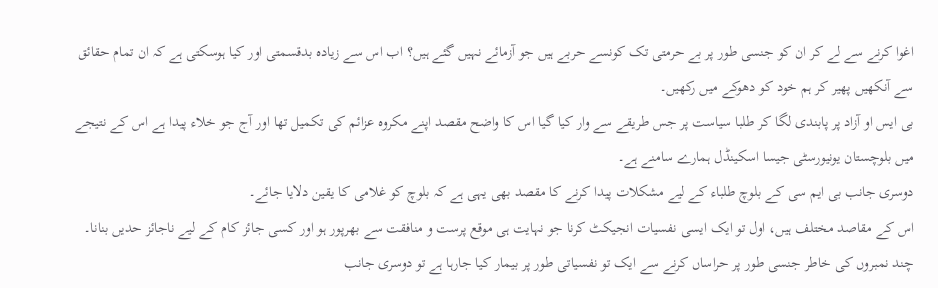اغوا کرنے سے لے کر ان کو جنسی طور پر بے حرمتی تک کونسے حربے ہیں جو آزمائے نہیں گئے ہیں؟ اب اس سے زیادہ بدقسمتی اور کیا ہوسکتی ہے کہ ان تمام حقائق سے آنکھیں پھیر کر ہم خود کو دھوکے میں رکھیں۔
بی ایس او آزاد پر پابندی لگا کر طلبا سیاست پر جس طریقے سے وار کیا گیا اس کا واضح مقصد اپنے مکروہ عزائم کی تکمیل تھا اور آج جو خلاء پیدا ہے اس کے نتیجے میں بلوچستان یونیورسٹی جیسا اسکینڈل ہمارے سامنے ہے۔
دوسری جانب بی ایم سی کے بلوچ طلباء کے لیے مشکلات پیدا کرنے کا مقصد بھی یہی ہے کہ بلوچ کو غلامی کا یقین دلایا جائے۔
اس کے مقاصد مختلف ہیں، اول تو ایک ایسی نفسیات انجیکٹ کرنا جو نہایت ہی موقع پرست و منافقت سے بھرپور ہو اور کسی جائز کام کے لیے ناجائز حدیں بنانا۔ چند نمبروں کی خاطر جنسی طور پر حراساں کرنے سے ایک تو نفسیاتی طور پر بیمار کیا جارہا ہے تو دوسری جانب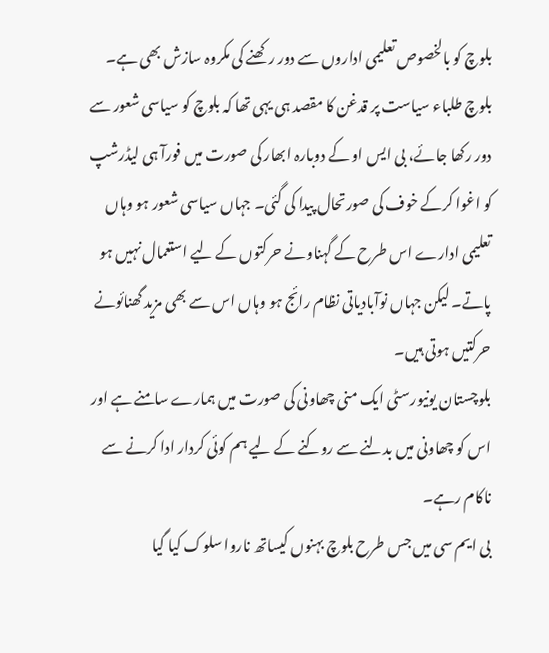بلوچ کو بالخصوص تعلیمی اداروں سے دور رکھنے کی مکروہ سازش بھی ہے۔
بلوچ طلباء سیاست پر قدغن کا مقصد ہی یہی تھا کہ بلوچ کو سیاسی شعور سے دور رکھا جائے، بی ایس او کے دوبارہ ابھار کی صورت میں فورآ ہی لیڈرشپ کو اغوا کرکے خوف کی صورتحال پیدا کی گئی۔ جہاں سیاسی شعور ہو وہاں تعلیمی ادارے اس طرح کے گہناونے حرکتوں کے لیے استعمال نہیں ہو پاتے۔ لیکن جہاں نوآبادیاتی نظام رائج ہو وہاں اس سے بھی مزید گھنائونے حرکتیں ہوتی ہیں۔
بلوچستان یونیورسٹی ایک منی چھاونی کی صورت میں ہمارے سامنے ہے اور اس کو چھاونی میں بدلنے سے روکنے کے لیے ہم کوئی کردار ادا کرنے سے ناکام رہے۔
بی ایم سی میں جس طرح بلوچ بہنوں کیساتھ ناروا سلوک کیا گیا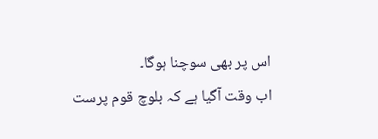اس پر بھی سوچنا ہوگا۔
اب وقت آگیا ہے کہ بلوچ قوم پرست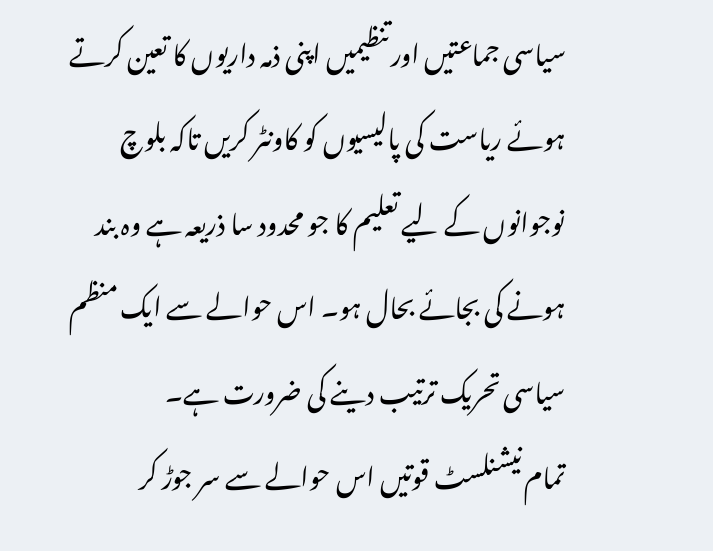سیاسی جماعتیں اور تنظیمیں اپنی ذمہ داریوں کا تعین کرتے ہوئے ریاست کی پالیسیوں کو کاونٹر کریں تاکہ بلوچ نوجوانوں کے لیے تعلیم کا جو محدود سا ذریعہ ہے وہ بند ہونے کی بجائے بحال ہو۔ اس حوالے سے ایک منظم سیاسی تحریک ترتیب دینے کی ضرورت ہے۔
تمام نیشنلسٹ قوتیں اس حوالے سے سر جوڑ کر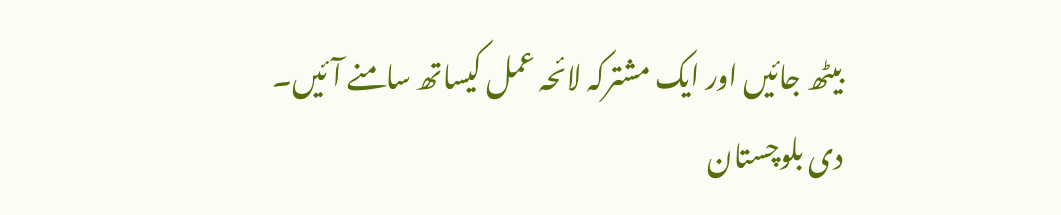بیٹھ جائیں اور ایک مشترکہ لائحہ عمل کیساتھ سامنے آئیں۔
دی بلوچستان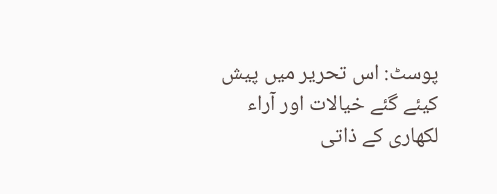پوسٹ: اس تحریر میں پیش کیئے گئے خیالات اور آراء لکھاری کے ذاتی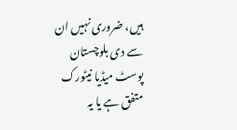ہیں، ضروری نہیں ان سے دی بلوچستان پوسٹ میڈیا نیٹورک متفق ہے یا یہ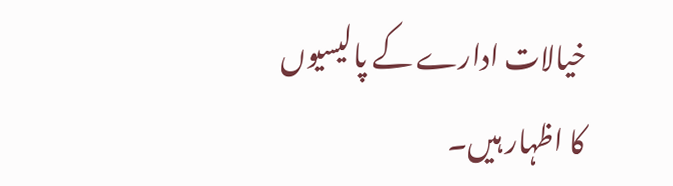خیالات ادارے کے پالیسیوں کا اظہار ہیں۔